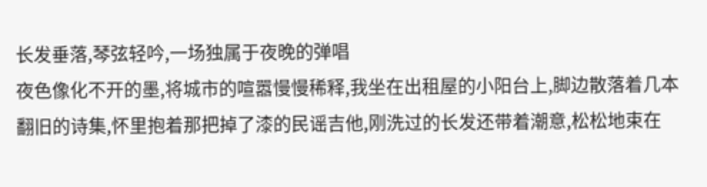长发垂落,琴弦轻吟,一场独属于夜晚的弹唱
夜色像化不开的墨,将城市的喧嚣慢慢稀释,我坐在出租屋的小阳台上,脚边散落着几本翻旧的诗集,怀里抱着那把掉了漆的民谣吉他,刚洗过的长发还带着潮意,松松地束在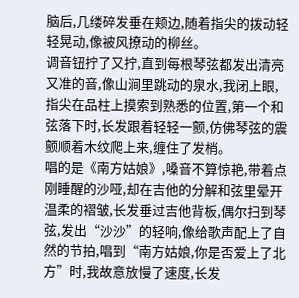脑后,几缕碎发垂在颊边,随着指尖的拨动轻轻晃动,像被风撩动的柳丝。
调音钮拧了又拧,直到每根琴弦都发出清亮又准的音,像山涧里跳动的泉水,我闭上眼,指尖在品柱上摸索到熟悉的位置,第一个和弦落下时,长发跟着轻轻一颤,仿佛琴弦的震颤顺着木纹爬上来,缠住了发梢。
唱的是《南方姑娘》,嗓音不算惊艳,带着点刚睡醒的沙哑,却在吉他的分解和弦里晕开温柔的褶皱,长发垂过吉他背板,偶尔扫到琴弦,发出“沙沙”的轻响,像给歌声配上了自然的节拍,唱到“南方姑娘,你是否爱上了北方”时,我故意放慢了速度,长发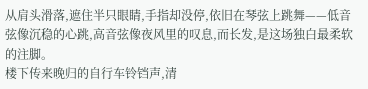从肩头滑落,遮住半只眼睛,手指却没停,依旧在琴弦上跳舞——低音弦像沉稳的心跳,高音弦像夜风里的叹息,而长发,是这场独白最柔软的注脚。
楼下传来晚归的自行车铃铛声,清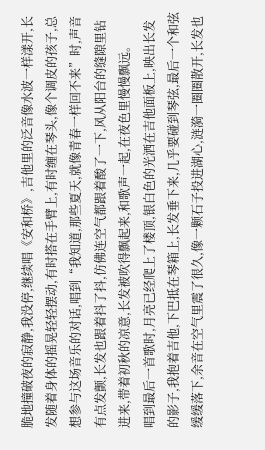脆地撞破夜的寂静,我没停,继续唱《安和桥》,吉他里的泛音像水波一样漾开,长发随着身体的摇晃轻轻摆动,有时搭在手臂上,有时缠在琴头,像个调皮的孩子,总想参与这场音乐的对话,唱到“我知道,那些夏天,就像青春一样回不来”时,声音有点发颤,长发也跟着抖了抖,仿佛连空气都跟着酸了一下,风从阳台的缝隙里钻进来,带着初秋的凉意,长发被吹得飘起来,和歌声一起,在夜色里慢慢飘远。
唱到最后一首歌时,月亮已经爬上了楼顶,银白色的光洒在吉他面板上,映出长发的影子,我抱着吉他,下巴抵在琴箱上,长发垂下来,几乎要碰到琴弦,最后一个和弦缓缓落下,余音在空气里震了很久,像一颗石子投进湖心,涟漪一圈圈散开,长发也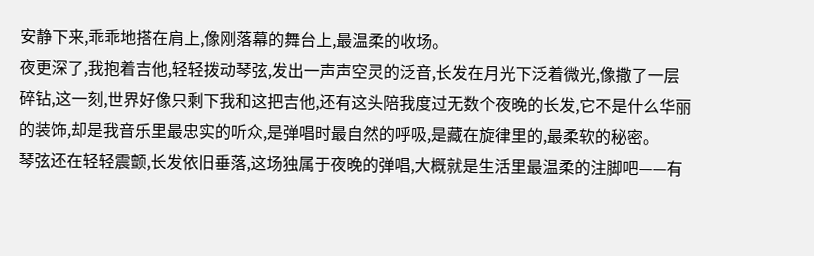安静下来,乖乖地搭在肩上,像刚落幕的舞台上,最温柔的收场。
夜更深了,我抱着吉他,轻轻拨动琴弦,发出一声声空灵的泛音,长发在月光下泛着微光,像撒了一层碎钻,这一刻,世界好像只剩下我和这把吉他,还有这头陪我度过无数个夜晚的长发,它不是什么华丽的装饰,却是我音乐里最忠实的听众,是弹唱时最自然的呼吸,是藏在旋律里的,最柔软的秘密。
琴弦还在轻轻震颤,长发依旧垂落,这场独属于夜晚的弹唱,大概就是生活里最温柔的注脚吧——有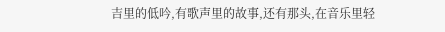吉里的低吟,有歌声里的故事,还有那头,在音乐里轻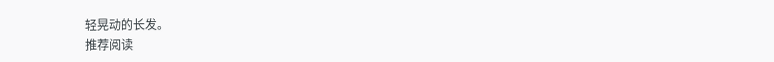轻晃动的长发。
推荐阅读